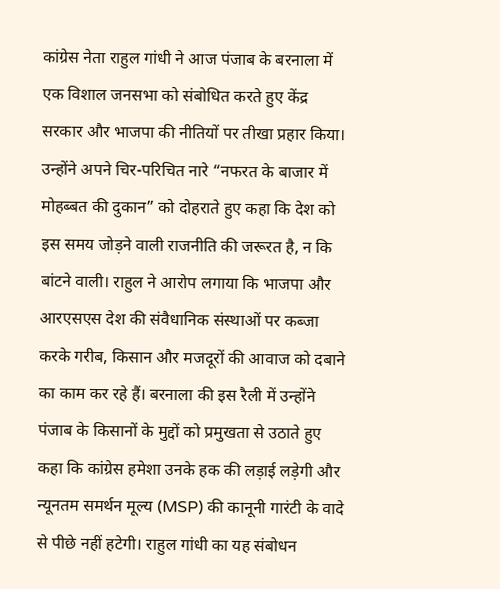कांग्रेस नेता राहुल गांधी ने आज पंजाब के बरनाला में एक विशाल जनसभा को संबोधित करते हुए केंद्र सरकार और भाजपा की नीतियों पर तीखा प्रहार किया। उन्होंने अपने चिर-परिचित नारे “नफरत के बाजार में मोहब्बत की दुकान” को दोहराते हुए कहा कि देश को इस समय जोड़ने वाली राजनीति की जरूरत है, न कि बांटने वाली। राहुल ने आरोप लगाया कि भाजपा और आरएसएस देश की संवैधानिक संस्थाओं पर कब्जा करके गरीब, किसान और मजदूरों की आवाज को दबाने का काम कर रहे हैं। बरनाला की इस रैली में उन्होंने पंजाब के किसानों के मुद्दों को प्रमुखता से उठाते हुए कहा कि कांग्रेस हमेशा उनके हक की लड़ाई लड़ेगी और न्यूनतम समर्थन मूल्य (MSP) की कानूनी गारंटी के वादे से पीछे नहीं हटेगी। राहुल गांधी का यह संबोधन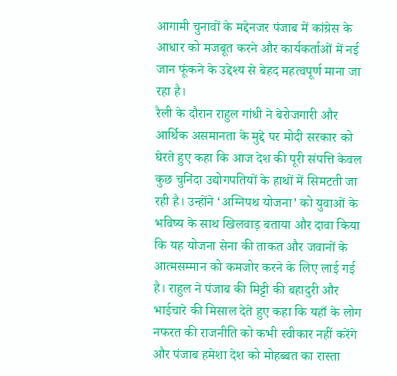आगामी चुनावों के मद्देनजर पंजाब में कांग्रेस के आधार को मजबूत करने और कार्यकर्ताओं में नई जान फूंकने के उद्देश्य से बेहद महत्वपूर्ण माना जा रहा है।
रैली के दौरान राहुल गांधी ने बेरोजगारी और आर्थिक असमानता के मुद्दे पर मोदी सरकार को घेरते हुए कहा कि आज देश की पूरी संपत्ति केवल कुछ चुनिंदा उद्योगपतियों के हाथों में सिमटती जा रही है। उन्होंने ‘अग्निपथ योजना’ को युवाओं के भविष्य के साथ खिलवाड़ बताया और दावा किया कि यह योजना सेना की ताकत और जवानों के आत्मसम्मान को कमजोर करने के लिए लाई गई है। राहुल ने पंजाब की मिट्टी की बहादुरी और भाईचारे की मिसाल देते हुए कहा कि यहाँ के लोग नफरत की राजनीति को कभी स्वीकार नहीं करेंगे और पंजाब हमेशा देश को मोहब्बत का रास्ता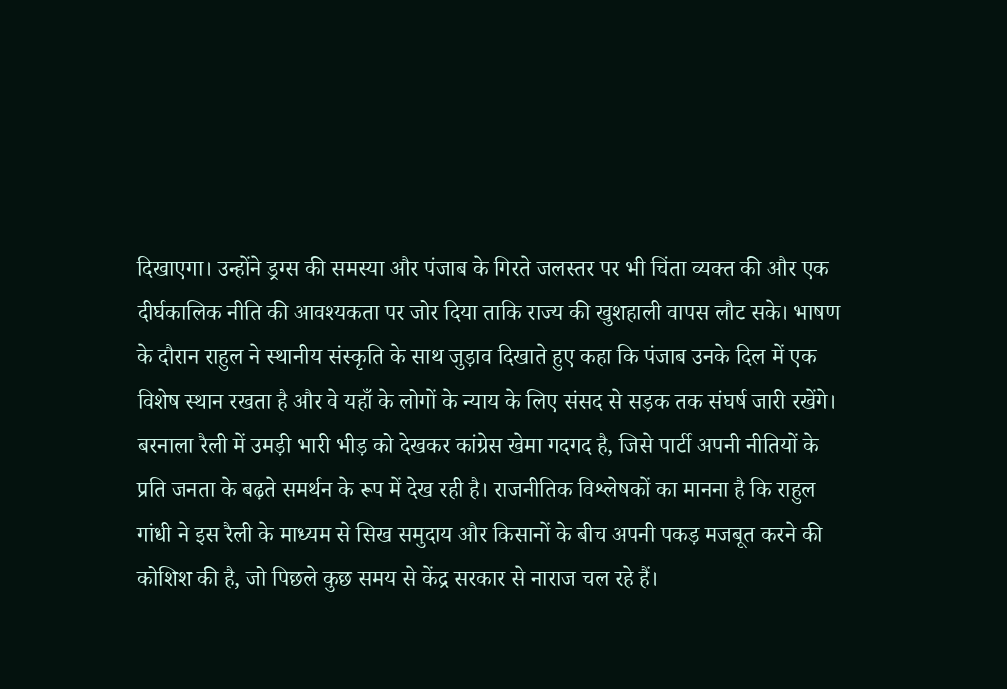दिखाएगा। उन्होंने ड्रग्स की समस्या और पंजाब के गिरते जलस्तर पर भी चिंता व्यक्त की और एक दीर्घकालिक नीति की आवश्यकता पर जोर दिया ताकि राज्य की खुशहाली वापस लौट सके। भाषण के दौरान राहुल ने स्थानीय संस्कृति के साथ जुड़ाव दिखाते हुए कहा कि पंजाब उनके दिल में एक विशेष स्थान रखता है और वे यहाँ के लोगों के न्याय के लिए संसद से सड़क तक संघर्ष जारी रखेंगे।
बरनाला रैली में उमड़ी भारी भीड़ को देखकर कांग्रेस खेमा गदगद है, जिसे पार्टी अपनी नीतियों के प्रति जनता के बढ़ते समर्थन के रूप में देख रही है। राजनीतिक विश्लेषकों का मानना है कि राहुल गांधी ने इस रैली के माध्यम से सिख समुदाय और किसानों के बीच अपनी पकड़ मजबूत करने की कोशिश की है, जो पिछले कुछ समय से केंद्र सरकार से नाराज चल रहे हैं।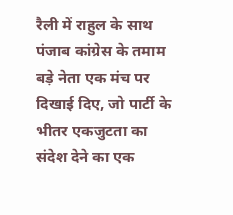रैली में राहुल के साथ पंजाब कांग्रेस के तमाम बड़े नेता एक मंच पर दिखाई दिए, जो पार्टी के भीतर एकजुटता का संदेश देने का एक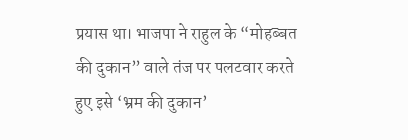प्रयास था। भाजपा ने राहुल के “मोहब्बत की दुकान” वाले तंज पर पलटवार करते हुए इसे ‘भ्रम की दुकान’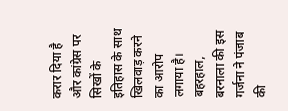करार दिया है और कांग्रेस पर सिखों के इतिहास के साथ खिलवाड़ करने का आरोप लगाया है। बहरहाल, बरनाला की इस गर्जना ने पंजाब की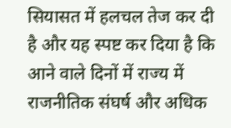सियासत में हलचल तेज कर दी है और यह स्पष्ट कर दिया है कि आने वाले दिनों में राज्य में राजनीतिक संघर्ष और अधिक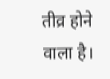तीव्र होने वाला है।